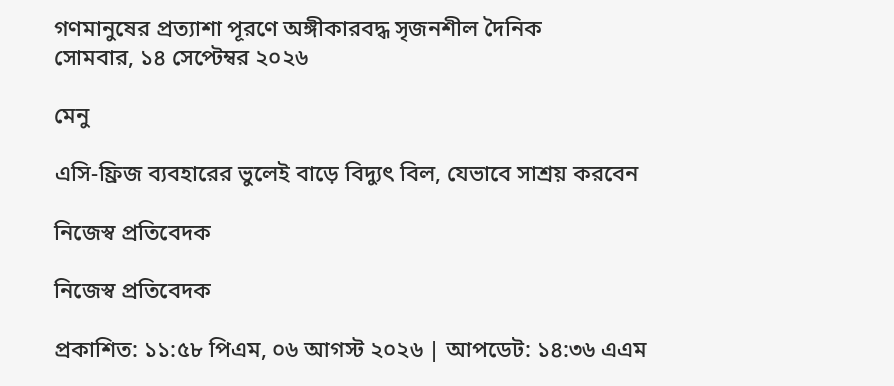গণমানুষের প্রত্যাশা পূরণে অঙ্গীকারবদ্ধ সৃজনশীল দৈনিক
সোমবার, ১৪ সেপ্টেম্বর ২০২৬

মেনু

এসি-ফ্রিজ ব্যবহারের ভুলেই বাড়ে বিদ্যুৎ বিল, যেভাবে সাশ্রয় করবেন

নিজেস্ব প্রতিবেদক

নিজেস্ব প্রতিবেদক

প্রকাশিত: ১১:৫৮ পিএম, ০৬ আগস্ট ২০২৬ | আপডেট: ১৪:৩৬ এএম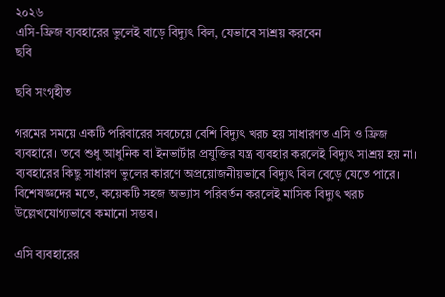২০২৬
এসি-ফ্রিজ ব্যবহারের ভুলেই বাড়ে বিদ্যুৎ বিল, যেভাবে সাশ্রয় করবেন
ছবি

ছবি সংগৃহীত

গরমের সময়ে একটি পরিবারের সবচেয়ে বেশি বিদ্যুৎ খরচ হয় সাধারণত এসি ও ফ্রিজ ব্যবহারে। তবে শুধু আধুনিক বা ইনভার্টার প্রযুক্তির যন্ত্র ব্যবহার করলেই বিদ্যুৎ সাশ্রয় হয় না। ব্যবহারের কিছু সাধারণ ভুলের কারণে অপ্রয়োজনীয়ভাবে বিদ্যুৎ বিল বেড়ে যেতে পারে। বিশেষজ্ঞদের মতে, কয়েকটি সহজ অভ্যাস পরিবর্তন করলেই মাসিক বিদ্যুৎ খরচ উল্লেখযোগ্যভাবে কমানো সম্ভব।

এসি ব্যবহারের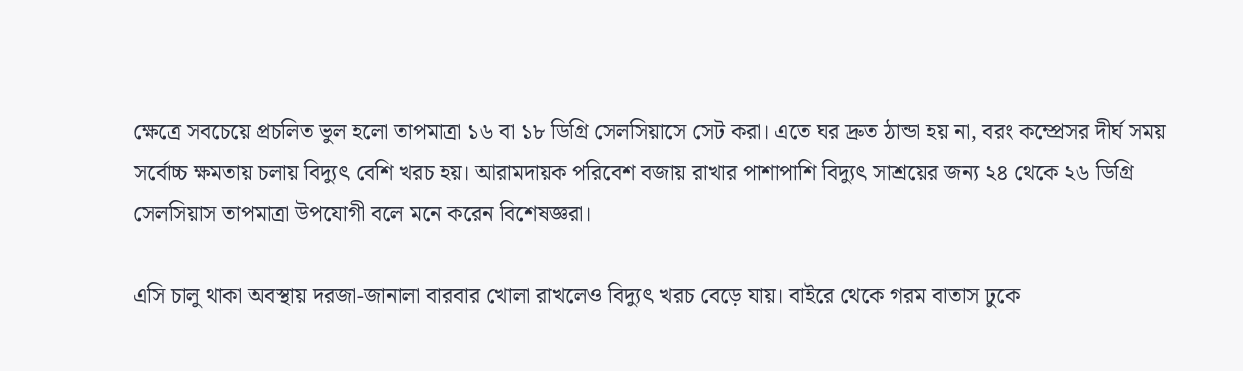ক্ষেত্রে সবচেয়ে প্রচলিত ভুল হলো তাপমাত্রা ১৬ বা ১৮ ডিগ্রি সেলসিয়াসে সেট করা। এতে ঘর দ্রুত ঠান্ডা হয় না, বরং কম্প্রেসর দীর্ঘ সময় সর্বোচ্চ ক্ষমতায় চলায় বিদ্যুৎ বেশি খরচ হয়। আরামদায়ক পরিবেশ বজায় রাখার পাশাপাশি বিদ্যুৎ সাশ্রয়ের জন্য ২৪ থেকে ২৬ ডিগ্রি সেলসিয়াস তাপমাত্রা উপযোগী বলে মনে করেন বিশেষজ্ঞরা।

এসি চালু থাকা অবস্থায় দরজা-জানালা বারবার খোলা রাখলেও বিদ্যুৎ খরচ বেড়ে যায়। বাইরে থেকে গরম বাতাস ঢুকে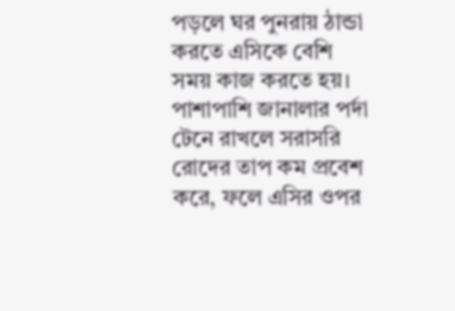পড়লে ঘর পুনরায় ঠান্ডা করতে এসিকে বেশি সময় কাজ করতে হয়। পাশাপাশি জানালার পর্দা টেনে রাখলে সরাসরি রোদের তাপ কম প্রবেশ করে, ফলে এসির ওপর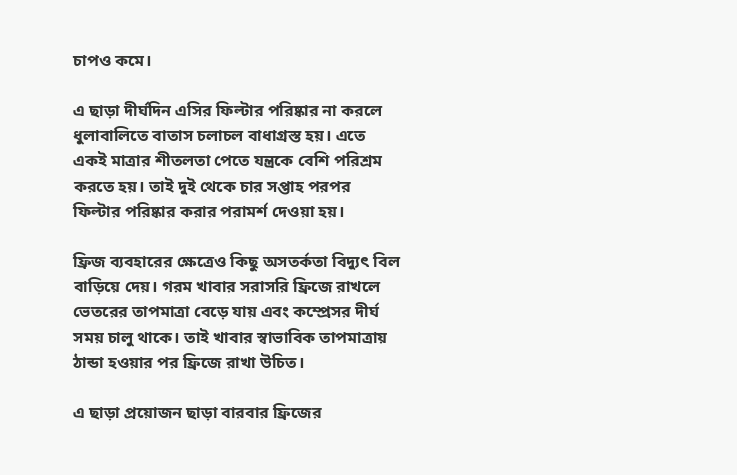চাপও কমে।

এ ছাড়া দীর্ঘদিন এসির ফিল্টার পরিষ্কার না করলে ধুলাবালিতে বাতাস চলাচল বাধাগ্রস্ত হয়। এতে একই মাত্রার শীতলতা পেতে যন্ত্রকে বেশি পরিশ্রম করতে হয়। তাই দুই থেকে চার সপ্তাহ পরপর ফিল্টার পরিষ্কার করার পরামর্শ দেওয়া হয়।

ফ্রিজ ব্যবহারের ক্ষেত্রেও কিছু অসতর্কতা বিদ্যুৎ বিল বাড়িয়ে দেয়। গরম খাবার সরাসরি ফ্রিজে রাখলে ভেতরের তাপমাত্রা বেড়ে যায় এবং কম্প্রেসর দীর্ঘ সময় চালু থাকে। তাই খাবার স্বাভাবিক তাপমাত্রায় ঠান্ডা হওয়ার পর ফ্রিজে রাখা উচিত।

এ ছাড়া প্রয়োজন ছাড়া বারবার ফ্রিজের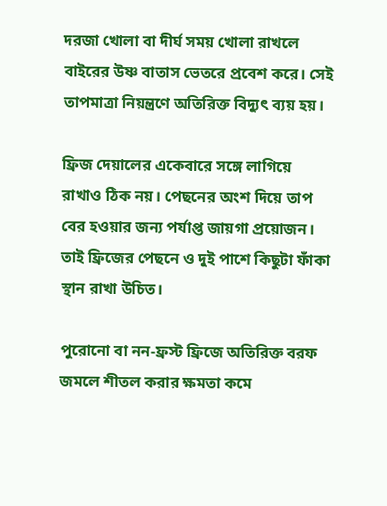দরজা খোলা বা দীর্ঘ সময় খোলা রাখলে বাইরের উষ্ণ বাতাস ভেতরে প্রবেশ করে। সেই তাপমাত্রা নিয়ন্ত্রণে অতিরিক্ত বিদ্যুৎ ব্যয় হয়।

ফ্রিজ দেয়ালের একেবারে সঙ্গে লাগিয়ে রাখাও ঠিক নয়। পেছনের অংশ দিয়ে তাপ বের হওয়ার জন্য পর্যাপ্ত জায়গা প্রয়োজন। তাই ফ্রিজের পেছনে ও দুই পাশে কিছুটা ফাঁকা স্থান রাখা উচিত।

পুরোনো বা নন-ফ্রস্ট ফ্রিজে অতিরিক্ত বরফ জমলে শীতল করার ক্ষমতা কমে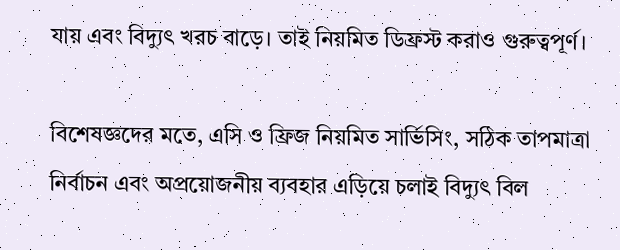যায় এবং বিদ্যুৎ খরচ বাড়ে। তাই নিয়মিত ডিফ্রস্ট করাও গুরুত্বপূর্ণ।

বিশেষজ্ঞদের মতে, এসি ও ফ্রিজ নিয়মিত সার্ভিসিং, সঠিক তাপমাত্রা নির্বাচন এবং অপ্রয়োজনীয় ব্যবহার এড়িয়ে চলাই বিদ্যুৎ বিল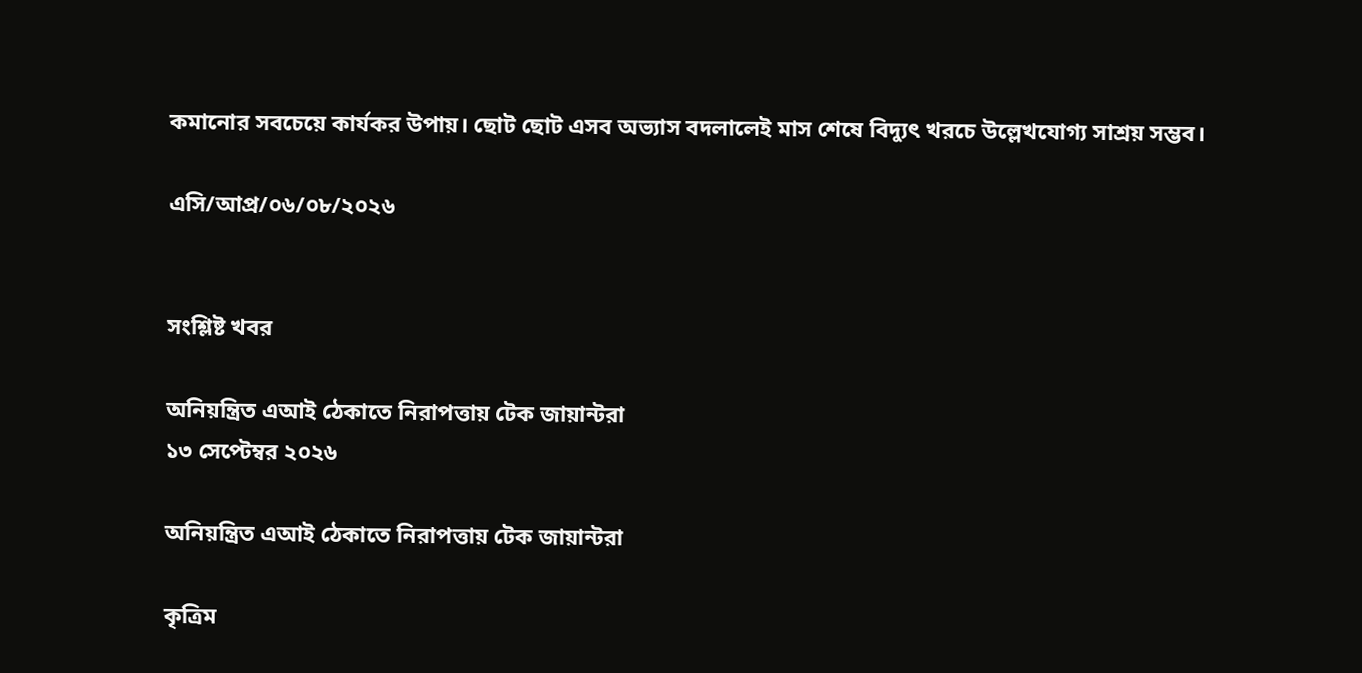কমানোর সবচেয়ে কার্যকর উপায়। ছোট ছোট এসব অভ্যাস বদলালেই মাস শেষে বিদ্যুৎ খরচে উল্লেখযোগ্য সাশ্রয় সম্ভব।

এসি/আপ্র/০৬/০৮/২০২৬


সংশ্লিষ্ট খবর

অনিয়ন্ত্রিত এআই ঠেকাতে নিরাপত্তায় টেক জায়ান্টরা
১৩ সেপ্টেম্বর ২০২৬

অনিয়ন্ত্রিত এআই ঠেকাতে নিরাপত্তায় টেক জায়ান্টরা

কৃত্রিম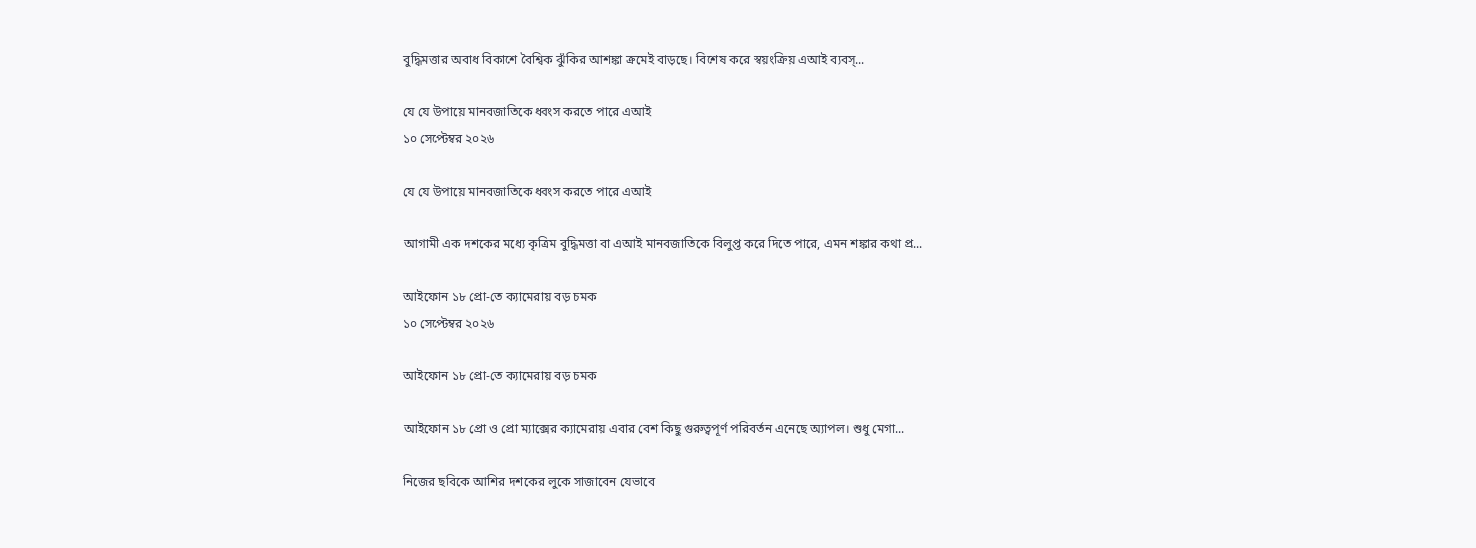বুদ্ধিমত্তার অবাধ বিকাশে বৈশ্বিক ঝুঁকির আশঙ্কা ক্রমেই বাড়ছে। বিশেষ করে স্বয়ংক্রিয় এআই ব্যবস্...

যে যে উপায়ে মানবজাতিকে ধ্বংস করতে পারে এআই
১০ সেপ্টেম্বর ২০২৬

যে যে উপায়ে মানবজাতিকে ধ্বংস করতে পারে এআই

আগামী এক দশকের মধ্যে কৃত্রিম বুদ্ধিমত্তা বা এআই মানবজাতিকে বিলুপ্ত করে দিতে পারে, এমন শঙ্কার কথা প্র...

আইফোন ১৮ প্রো-তে ক্যামেরায় বড় চমক
১০ সেপ্টেম্বর ২০২৬

আইফোন ১৮ প্রো-তে ক্যামেরায় বড় চমক

আইফোন ১৮ প্রো ও প্রো ম্যাক্সের ক্যামেরায় এবার বেশ কিছু গুরুত্বপূর্ণ পরিবর্তন এনেছে অ্যাপল। শুধু মেগা...

নিজের ছবিকে আশির দশকের লুকে সাজাবেন যেভাবে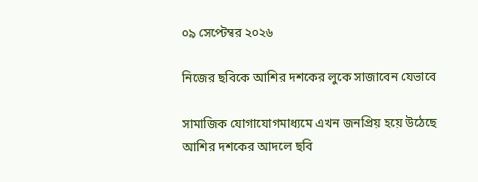০৯ সেপ্টেম্বর ২০২৬

নিজের ছবিকে আশির দশকের লুকে সাজাবেন যেভাবে

সামাজিক যোগাযোগমাধ্যমে এখন জনপ্রিয় হয়ে উঠেছে আশির দশকের আদলে ছবি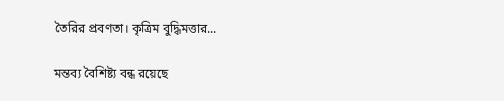তৈরির প্রবণতা। কৃত্রিম বুদ্ধিমত্তার...

মন্তব্য বৈশিষ্ট্য বন্ধ রয়েছে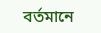বর্তমানে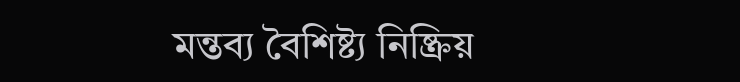মন্তব্য বৈশিষ্ট্য নিষ্ক্রিয়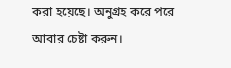করা হয়েছে। অনুগ্রহ করে পরে আবার চেষ্টা করুন।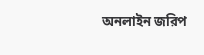অনলাইন জরিপ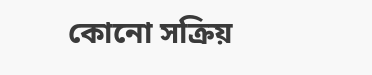কোনো সক্রিয়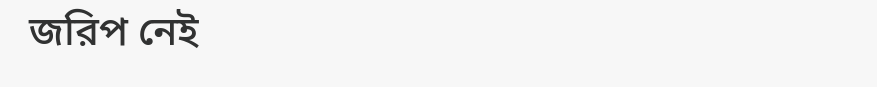জরিপ নেই